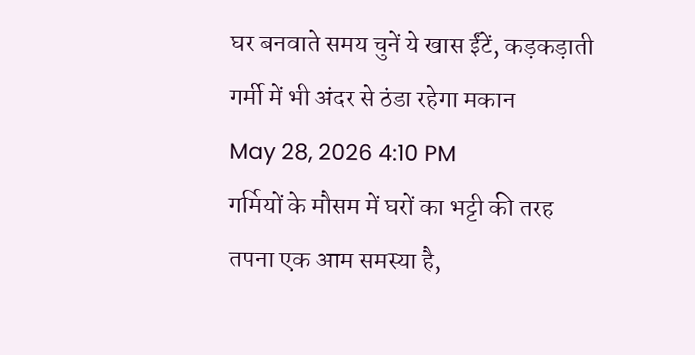घर बनवाते समय चुनें ये खास ईंटें, कड़कड़ाती गर्मी में भी अंदर से ठंडा रहेगा मकान
May 28, 2026 4:10 PM
गर्मियों के मौसम में घरों का भट्टी की तरह तपना एक आम समस्या है,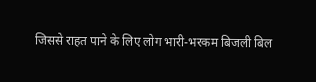जिससे राहत पाने के लिए लोग भारी-भरकम बिजली बिल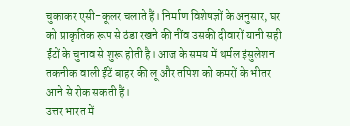चुकाकर एसी-कूलर चलाते हैं। निर्माण विशेषज्ञों के अनुसार, घर को प्राकृतिक रूप से ठंडा रखने की नींव उसकी दीवारों यानी सही ईंटों के चुनाव से शुरू होती है। आज के समय में थर्मल इंसुलेशन तकनीक वाली ईंटें बाहर की लू और तपिश को कमरों के भीतर आने से रोक सकती हैं।
उत्तर भारत में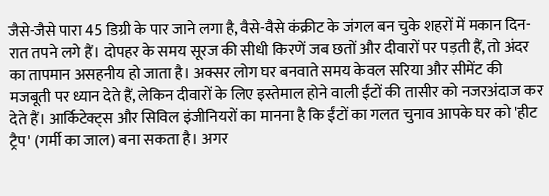जैसे-जैसे पारा 45 डिग्री के पार जाने लगा है, वैसे-वैसे कंक्रीट के जंगल बन चुके शहरों में मकान दिन-रात तपने लगे हैं। दोपहर के समय सूरज की सीधी किरणें जब छतों और दीवारों पर पड़ती हैं, तो अंदर का तापमान असहनीय हो जाता है। अक्सर लोग घर बनवाते समय केवल सरिया और सीमेंट की मजबूती पर ध्यान देते हैं, लेकिन दीवारों के लिए इस्तेमाल होने वाली ईंटों की तासीर को नजरअंदाज कर देते हैं। आर्किटेक्ट्स और सिविल इंजीनियरों का मानना है कि ईंटों का गलत चुनाव आपके घर को 'हीट ट्रैप' (गर्मी का जाल) बना सकता है। अगर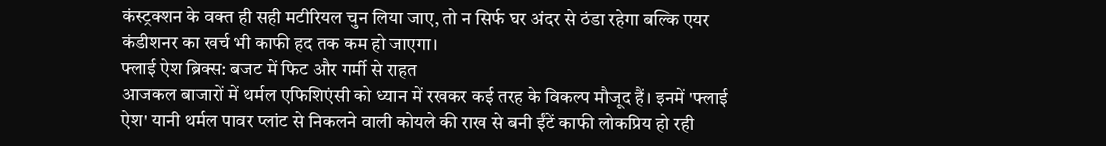कंस्ट्रक्शन के वक्त ही सही मटीरियल चुन लिया जाए, तो न सिर्फ घर अंदर से ठंडा रहेगा बल्कि एयर कंडीशनर का खर्च भी काफी हद तक कम हो जाएगा।
फ्लाई ऐश ब्रिक्स: बजट में फिट और गर्मी से राहत
आजकल बाजारों में थर्मल एफिशिएंसी को ध्यान में रखकर कई तरह के विकल्प मौजूद हैं। इनमें 'फ्लाई ऐश' यानी थर्मल पावर प्लांट से निकलने वाली कोयले की राख से बनी ईंटें काफी लोकप्रिय हो रही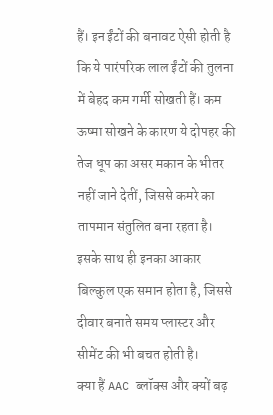हैं। इन ईंटों की बनावट ऐसी होती है कि ये पारंपरिक लाल ईंटों की तुलना में बेहद कम गर्मी सोखती हैं। कम ऊष्मा सोखने के कारण ये दोपहर की तेज धूप का असर मकान के भीतर नहीं जाने देतीं, जिससे कमरे का तापमान संतुलित बना रहता है। इसके साथ ही इनका आकार बिल्कुल एक समान होता है, जिससे दीवार बनाते समय प्लास्टर और सीमेंट की भी बचत होती है।
क्या हैं AAC ब्लॉक्स और क्यों बढ़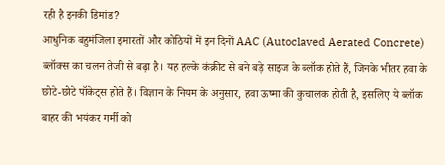रही है इनकी डिमांड?
आधुनिक बहुमंजिला इमारतों और कोठियों में इन दिनों AAC (Autoclaved Aerated Concrete) ब्लॉक्स का चलन तेजी से बढ़ा है। यह हल्के कंक्रीट से बने बड़े साइज के ब्लॉक होते हैं, जिनके भीतर हवा के छोटे-छोटे पॉकेट्स होते हैं। विज्ञान के नियम के अनुसार, हवा ऊष्मा की कुचालक होती है, इसलिए ये ब्लॉक बाहर की भयंकर गर्मी को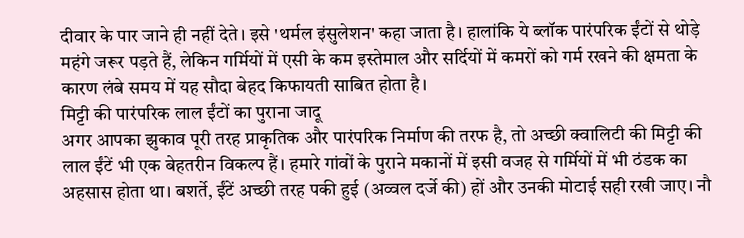दीवार के पार जाने ही नहीं देते। इसे 'थर्मल इंसुलेशन' कहा जाता है। हालांकि ये ब्लॉक पारंपरिक ईंटों से थोड़े महंगे जरूर पड़ते हैं, लेकिन गर्मियों में एसी के कम इस्तेमाल और सर्दियों में कमरों को गर्म रखने की क्षमता के कारण लंबे समय में यह सौदा बेहद किफायती साबित होता है।
मिट्टी की पारंपरिक लाल ईंटों का पुराना जादू
अगर आपका झुकाव पूरी तरह प्राकृतिक और पारंपरिक निर्माण की तरफ है, तो अच्छी क्वालिटी की मिट्टी की लाल ईंटें भी एक बेहतरीन विकल्प हैं। हमारे गांवों के पुराने मकानों में इसी वजह से गर्मियों में भी ठंडक का अहसास होता था। बशर्ते, ईंटें अच्छी तरह पकी हुई (अव्वल दर्जे की) हों और उनकी मोटाई सही रखी जाए। नौ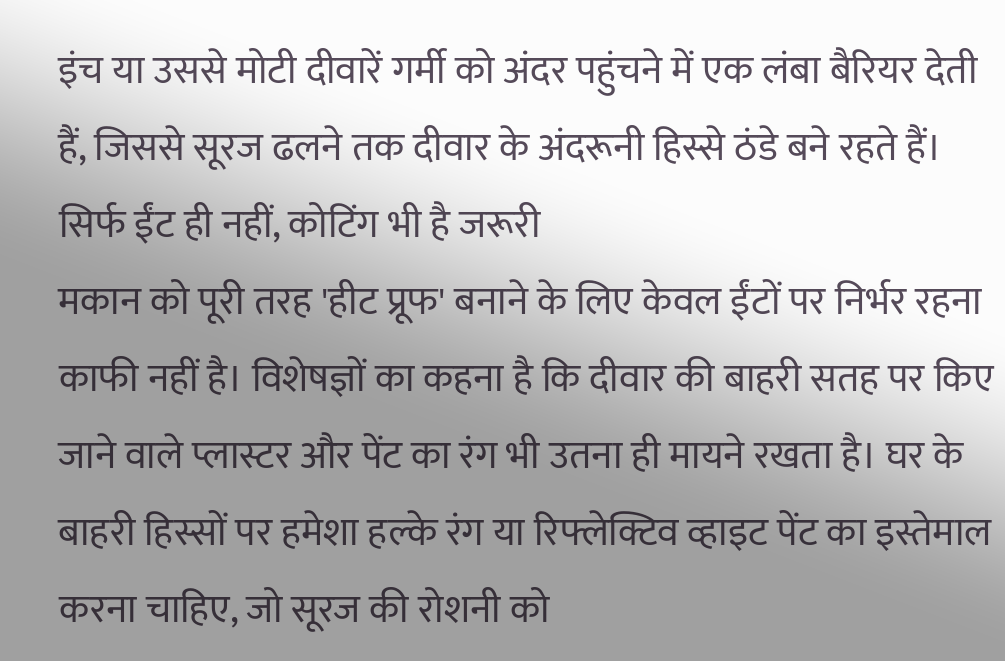इंच या उससे मोटी दीवारें गर्मी को अंदर पहुंचने में एक लंबा बैरियर देती हैं, जिससे सूरज ढलने तक दीवार के अंदरूनी हिस्से ठंडे बने रहते हैं।
सिर्फ ईंट ही नहीं, कोटिंग भी है जरूरी
मकान को पूरी तरह 'हीट प्रूफ' बनाने के लिए केवल ईंटों पर निर्भर रहना काफी नहीं है। विशेषज्ञों का कहना है कि दीवार की बाहरी सतह पर किए जाने वाले प्लास्टर और पेंट का रंग भी उतना ही मायने रखता है। घर के बाहरी हिस्सों पर हमेशा हल्के रंग या रिफ्लेक्टिव व्हाइट पेंट का इस्तेमाल करना चाहिए, जो सूरज की रोशनी को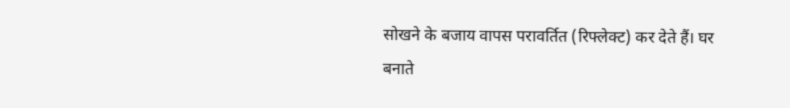सोखने के बजाय वापस परावर्तित (रिफ्लेक्ट) कर देते हैं। घर बनाते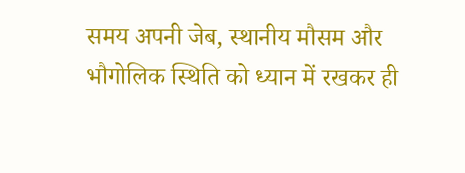समय अपनी जेब, स्थानीय मौसम और भौगोलिक स्थिति को ध्यान में रखकर ही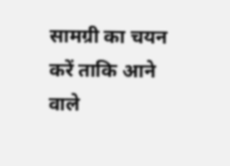सामग्री का चयन करें ताकि आने वाले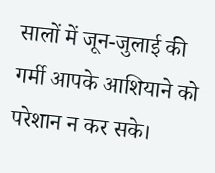सालों में जून-जुलाई की गर्मी आपके आशियाने को परेशान न कर सके।